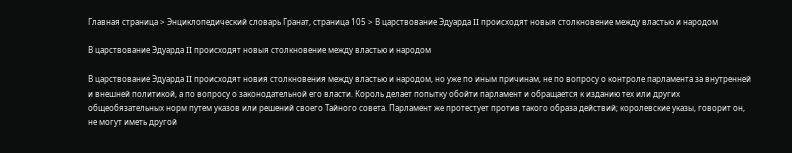Главная страница > Энциклопедический словарь Гранат, страница 105 > В царствование Эдуарда II происходят новыя столкновение между властью и народом

В царствование Эдуарда II происходят новыя столкновение между властью и народом

В царствование Эдуарда II происходят новия столкновения между властью и народом, но уже по иным причинам, не по вопросу о контроле парламента за внутренней и внешней политикой, а по вопросу о законодательной его власти. Король делает попытку обойти парламент и обращается к изданию тех или других общеобязательных норм путем указов или решений своего Тайного совета. Парламент же протестует против такого образа действий; королевские указы, говорит он, не могут иметь другой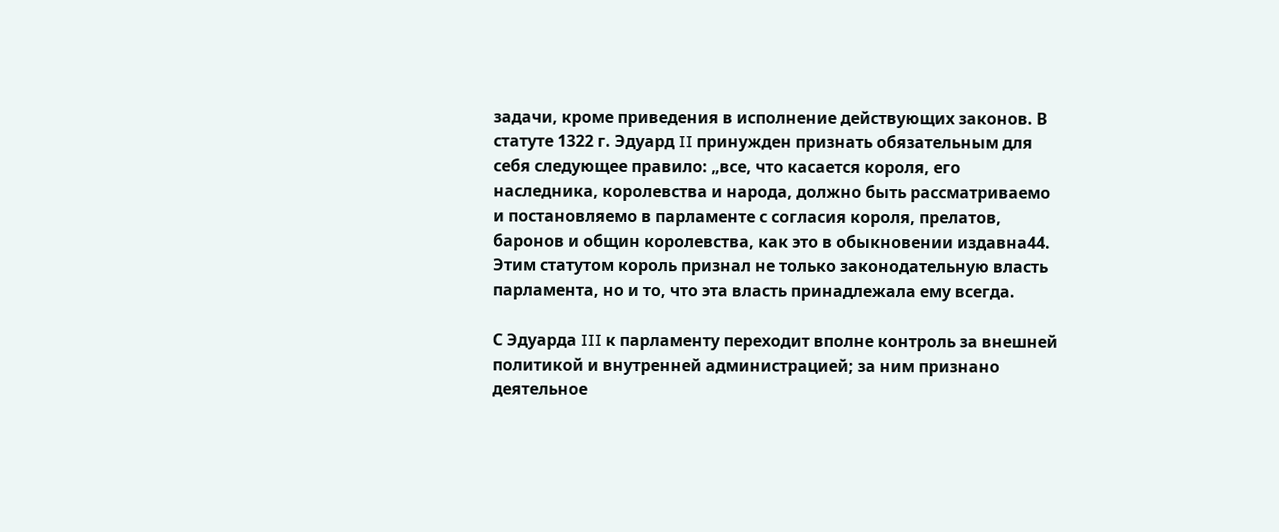задачи, кроме приведения в исполнение действующих законов. В статуте 1322 г. Эдуард II принужден признать обязательным для себя следующее правило: „все, что касается короля, его наследника, королевства и народа, должно быть рассматриваемо и постановляемо в парламенте с согласия короля, прелатов, баронов и общин королевства, как это в обыкновении издавна44. Этим статутом король признал не только законодательную власть парламента, но и то, что эта власть принадлежала ему всегда.

С Эдуарда III к парламенту переходит вполне контроль за внешней политикой и внутренней администрацией; за ним признано деятельное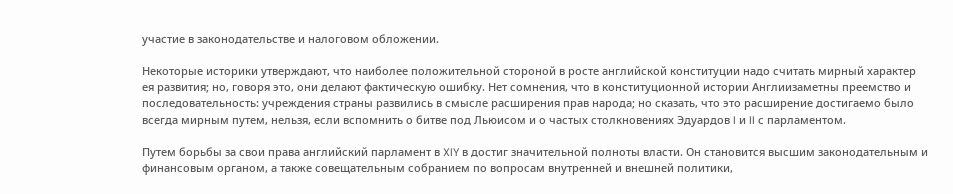участие в законодательстве и налоговом обложении.

Некоторые историки утверждают, что наиболее положительной стороной в росте английской конституции надо считать мирный характер ея развития; но, говоря это, они делают фактическую ошибку. Нет сомнения, что в конституционной истории Англиизаметны преемство и последовательность: учреждения страны развились в смысле расширения прав народа; но сказать, что это расширение достигаемо было всегда мирным путем, нельзя, если вспомнить о битве под Льюисом и о частых столкновениях Эдуардов I и II с парламентом.

Путем борьбы за свои права английский парламент в XIY в достиг значительной полноты власти. Он становится высшим законодательным и финансовым органом, а также совещательным собранием по вопросам внутренней и внешней политики,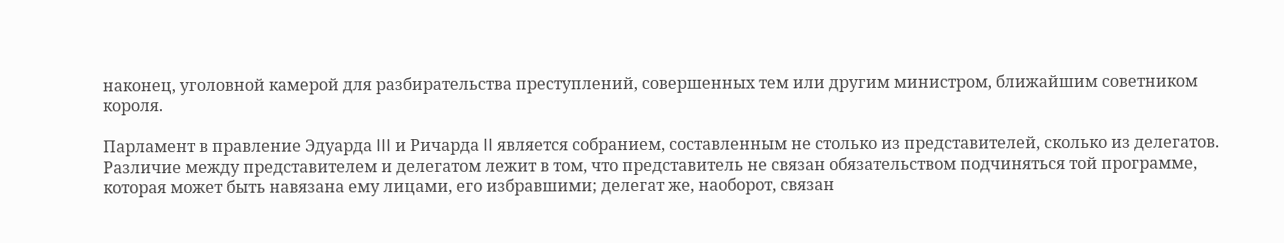наконец, уголовной камерой для разбирательства преступлений, совершенных тем или другим министром, ближайшим советником короля.

Парламент в правление Эдуарда III и Ричарда II является собранием, составленным не столько из представителей, сколько из делегатов. Различие между представителем и делегатом лежит в том, что представитель не связан обязательством подчиняться той программе, которая может быть навязана ему лицами, его избравшими; делегат же, наоборот, связан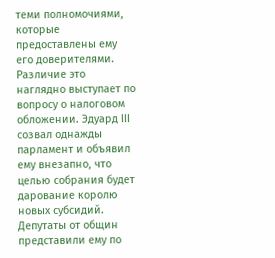теми полномочиями, которые предоставлены ему его доверителями. Различие это наглядно выступает по вопросу о налоговом обложении. Эдуард III созвал однажды парламент и объявил ему внезапно, что целью собрания будет дарование королю новых субсидий. Депутаты от общин представили ему по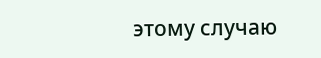этому случаю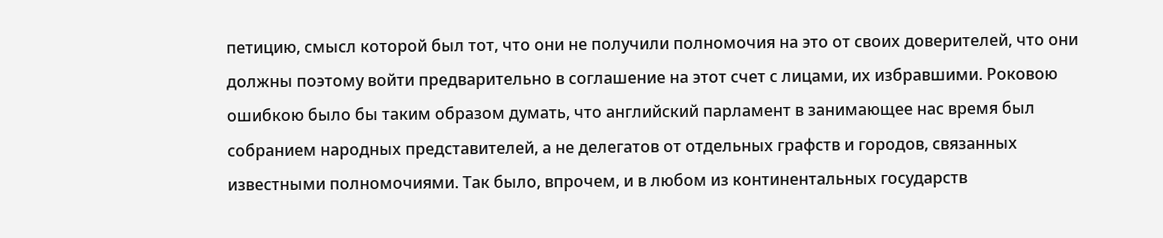петицию, смысл которой был тот, что они не получили полномочия на это от своих доверителей, что они должны поэтому войти предварительно в соглашение на этот счет с лицами, их избравшими. Роковою ошибкою было бы таким образом думать, что английский парламент в занимающее нас время был собранием народных представителей, а не делегатов от отдельных графств и городов, связанных известными полномочиями. Так было, впрочем, и в любом из континентальных государств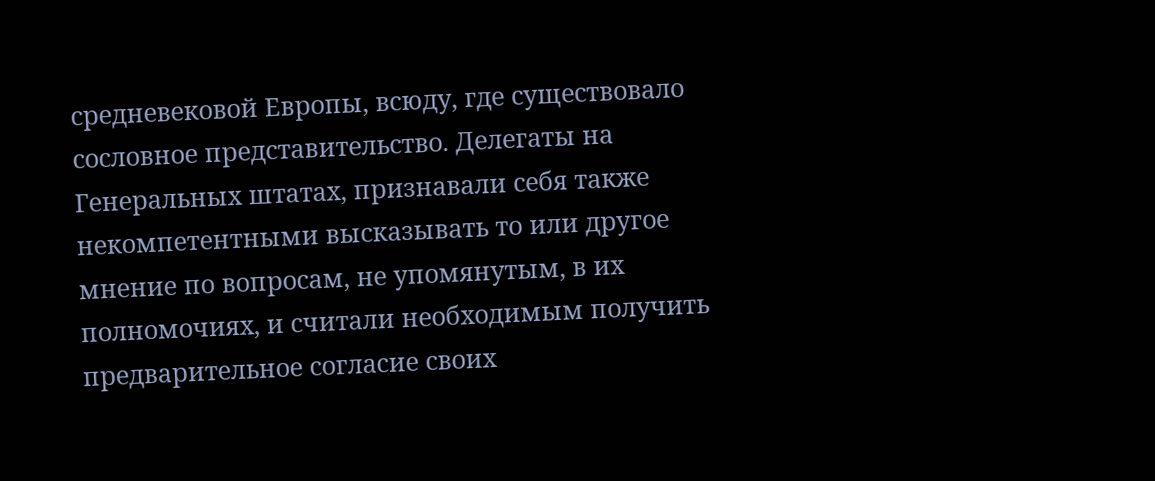средневековой Европы, всюду, где существовало сословное представительство. Делегаты на Генеральных штатах, признавали себя также некомпетентными высказывать то или другое мнение по вопросам, не упомянутым, в их полномочиях, и считали необходимым получить предварительное согласие своих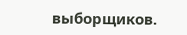выборщиков.